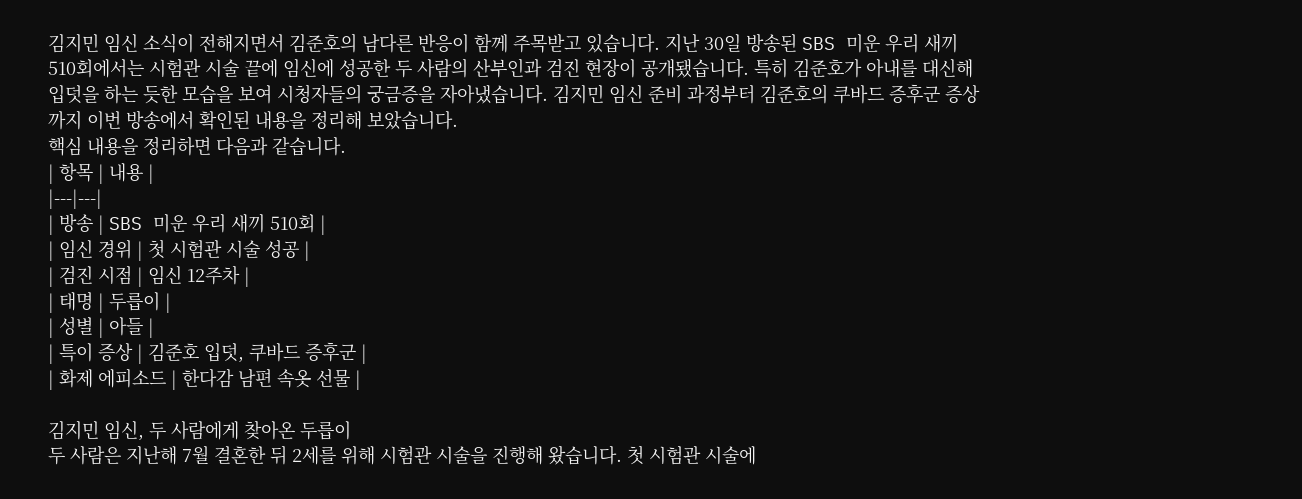김지민 임신 소식이 전해지면서 김준호의 남다른 반응이 함께 주목받고 있습니다. 지난 30일 방송된 SBS 미운 우리 새끼 510회에서는 시험관 시술 끝에 임신에 성공한 두 사람의 산부인과 검진 현장이 공개됐습니다. 특히 김준호가 아내를 대신해 입덧을 하는 듯한 모습을 보여 시청자들의 궁금증을 자아냈습니다. 김지민 임신 준비 과정부터 김준호의 쿠바드 증후군 증상까지 이번 방송에서 확인된 내용을 정리해 보았습니다.
핵심 내용을 정리하면 다음과 같습니다.
| 항목 | 내용 |
|---|---|
| 방송 | SBS 미운 우리 새끼 510회 |
| 임신 경위 | 첫 시험관 시술 성공 |
| 검진 시점 | 임신 12주차 |
| 태명 | 두릅이 |
| 성별 | 아들 |
| 특이 증상 | 김준호 입덧, 쿠바드 증후군 |
| 화제 에피소드 | 한다감 남편 속옷 선물 |

김지민 임신, 두 사람에게 찾아온 두릅이
두 사람은 지난해 7월 결혼한 뒤 2세를 위해 시험관 시술을 진행해 왔습니다. 첫 시험관 시술에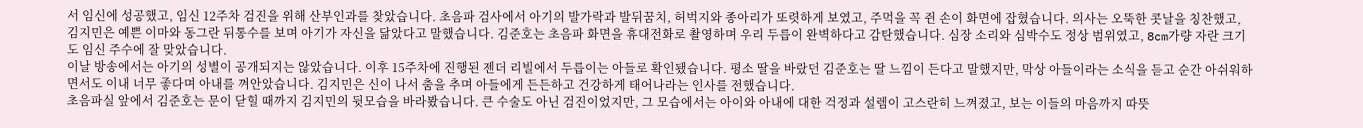서 임신에 성공했고, 임신 12주차 검진을 위해 산부인과를 찾았습니다. 초음파 검사에서 아기의 발가락과 발뒤꿈치, 허벅지와 종아리가 또렷하게 보였고, 주먹을 꼭 쥔 손이 화면에 잡혔습니다. 의사는 오뚝한 콧날을 칭찬했고, 김지민은 예쁜 이마와 동그란 뒤통수를 보며 아기가 자신을 닮았다고 말했습니다. 김준호는 초음파 화면을 휴대전화로 촬영하며 우리 두릅이 완벽하다고 감탄했습니다. 심장 소리와 심박수도 정상 범위였고, 8cm가량 자란 크기도 임신 주수에 잘 맞았습니다.
이날 방송에서는 아기의 성별이 공개되지는 않았습니다. 이후 15주차에 진행된 젠더 리빌에서 두릅이는 아들로 확인됐습니다. 평소 딸을 바랐던 김준호는 딸 느낌이 든다고 말했지만, 막상 아들이라는 소식을 듣고 순간 아쉬워하면서도 이내 너무 좋다며 아내를 껴안았습니다. 김지민은 신이 나서 춤을 추며 아들에게 든든하고 건강하게 태어나라는 인사를 전했습니다.
초음파실 앞에서 김준호는 문이 닫힐 때까지 김지민의 뒷모습을 바라봤습니다. 큰 수술도 아닌 검진이었지만, 그 모습에서는 아이와 아내에 대한 걱정과 설렘이 고스란히 느껴졌고, 보는 이들의 마음까지 따뜻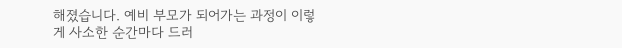해졌습니다. 예비 부모가 되어가는 과정이 이렇게 사소한 순간마다 드러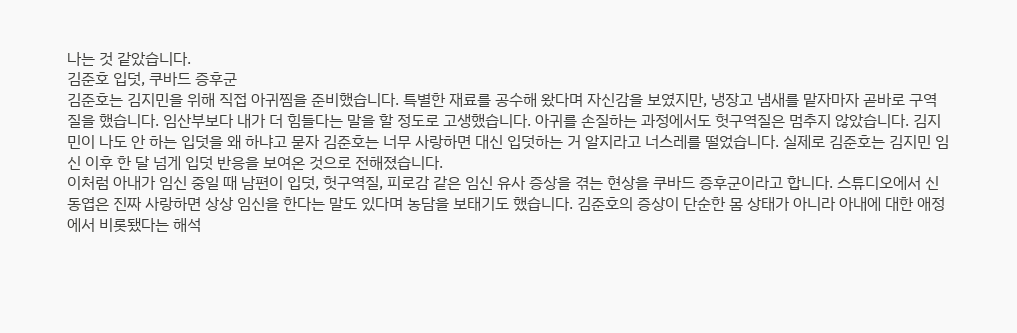나는 것 같았습니다.
김준호 입덧, 쿠바드 증후군
김준호는 김지민을 위해 직접 아귀찜을 준비했습니다. 특별한 재료를 공수해 왔다며 자신감을 보였지만, 냉장고 냄새를 맡자마자 곧바로 구역질을 했습니다. 임산부보다 내가 더 힘들다는 말을 할 정도로 고생했습니다. 아귀를 손질하는 과정에서도 헛구역질은 멈추지 않았습니다. 김지민이 나도 안 하는 입덧을 왜 하냐고 묻자 김준호는 너무 사랑하면 대신 입덧하는 거 알지라고 너스레를 떨었습니다. 실제로 김준호는 김지민 임신 이후 한 달 넘게 입덧 반응을 보여온 것으로 전해졌습니다.
이처럼 아내가 임신 중일 때 남편이 입덧, 헛구역질, 피로감 같은 임신 유사 증상을 겪는 현상을 쿠바드 증후군이라고 합니다. 스튜디오에서 신동엽은 진짜 사랑하면 상상 임신을 한다는 말도 있다며 농담을 보태기도 했습니다. 김준호의 증상이 단순한 몸 상태가 아니라 아내에 대한 애정에서 비롯됐다는 해석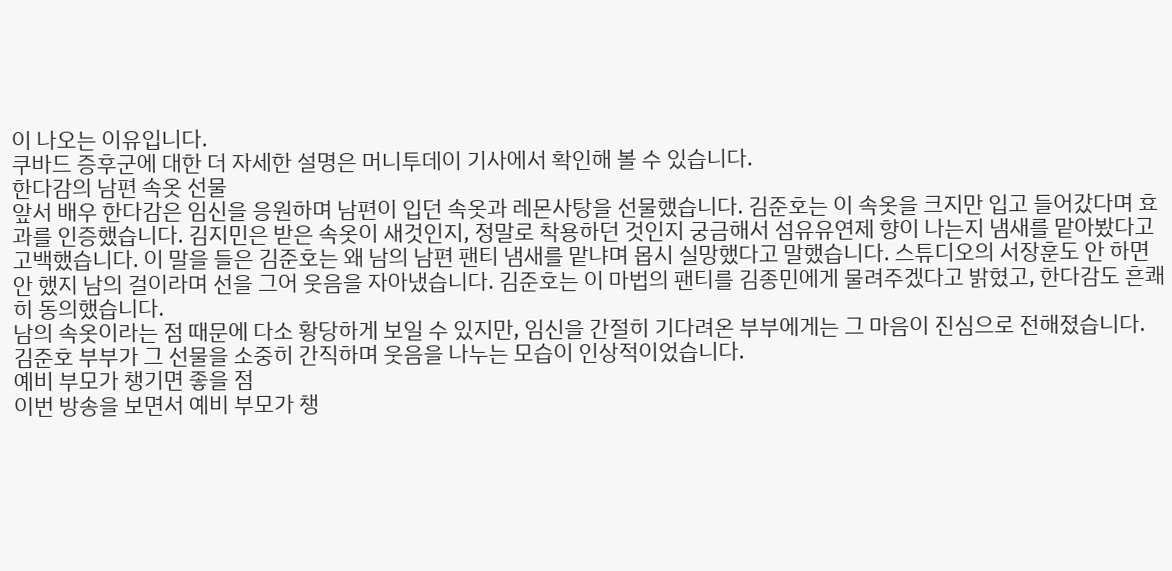이 나오는 이유입니다.
쿠바드 증후군에 대한 더 자세한 설명은 머니투데이 기사에서 확인해 볼 수 있습니다.
한다감의 남편 속옷 선물
앞서 배우 한다감은 임신을 응원하며 남편이 입던 속옷과 레몬사탕을 선물했습니다. 김준호는 이 속옷을 크지만 입고 들어갔다며 효과를 인증했습니다. 김지민은 받은 속옷이 새것인지, 정말로 착용하던 것인지 궁금해서 섬유유연제 향이 나는지 냄새를 맡아봤다고 고백했습니다. 이 말을 들은 김준호는 왜 남의 남편 팬티 냄새를 맡냐며 몹시 실망했다고 말했습니다. 스튜디오의 서장훈도 안 하면 안 했지 남의 걸이라며 선을 그어 웃음을 자아냈습니다. 김준호는 이 마법의 팬티를 김종민에게 물려주겠다고 밝혔고, 한다감도 흔쾌히 동의했습니다.
남의 속옷이라는 점 때문에 다소 황당하게 보일 수 있지만, 임신을 간절히 기다려온 부부에게는 그 마음이 진심으로 전해졌습니다. 김준호 부부가 그 선물을 소중히 간직하며 웃음을 나누는 모습이 인상적이었습니다.
예비 부모가 챙기면 좋을 점
이번 방송을 보면서 예비 부모가 챙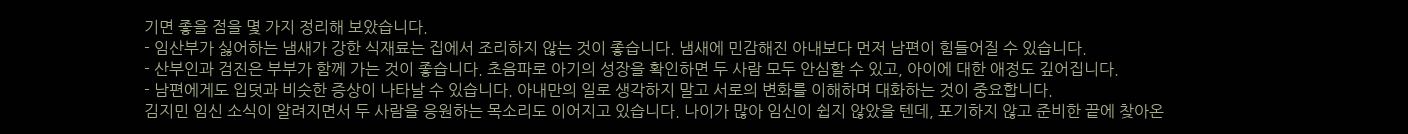기면 좋을 점을 몇 가지 정리해 보았습니다.
- 임산부가 싫어하는 냄새가 강한 식재료는 집에서 조리하지 않는 것이 좋습니다. 냄새에 민감해진 아내보다 먼저 남편이 힘들어질 수 있습니다.
- 산부인과 검진은 부부가 함께 가는 것이 좋습니다. 초음파로 아기의 성장을 확인하면 두 사람 모두 안심할 수 있고, 아이에 대한 애정도 깊어집니다.
- 남편에게도 입덧과 비슷한 증상이 나타날 수 있습니다. 아내만의 일로 생각하지 말고 서로의 변화를 이해하며 대화하는 것이 중요합니다.
김지민 임신 소식이 알려지면서 두 사람을 응원하는 목소리도 이어지고 있습니다. 나이가 많아 임신이 쉽지 않았을 텐데, 포기하지 않고 준비한 끝에 찾아온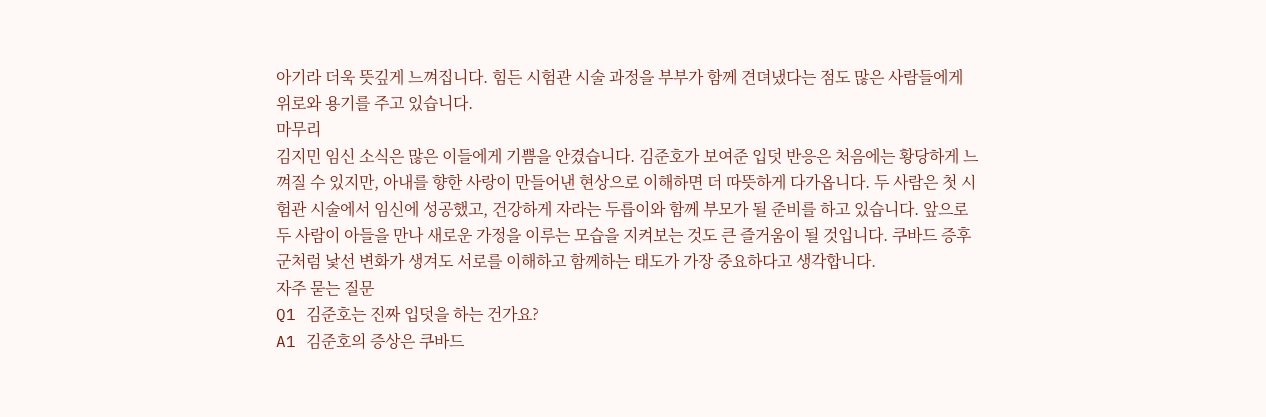아기라 더욱 뜻깊게 느껴집니다. 힘든 시험관 시술 과정을 부부가 함께 견뎌냈다는 점도 많은 사람들에게 위로와 용기를 주고 있습니다.
마무리
김지민 임신 소식은 많은 이들에게 기쁨을 안겼습니다. 김준호가 보여준 입덧 반응은 처음에는 황당하게 느껴질 수 있지만, 아내를 향한 사랑이 만들어낸 현상으로 이해하면 더 따뜻하게 다가옵니다. 두 사람은 첫 시험관 시술에서 임신에 성공했고, 건강하게 자라는 두릅이와 함께 부모가 될 준비를 하고 있습니다. 앞으로 두 사람이 아들을 만나 새로운 가정을 이루는 모습을 지켜보는 것도 큰 즐거움이 될 것입니다. 쿠바드 증후군처럼 낯선 변화가 생겨도 서로를 이해하고 함께하는 태도가 가장 중요하다고 생각합니다.
자주 묻는 질문
Q1 김준호는 진짜 입덧을 하는 건가요?
A1 김준호의 증상은 쿠바드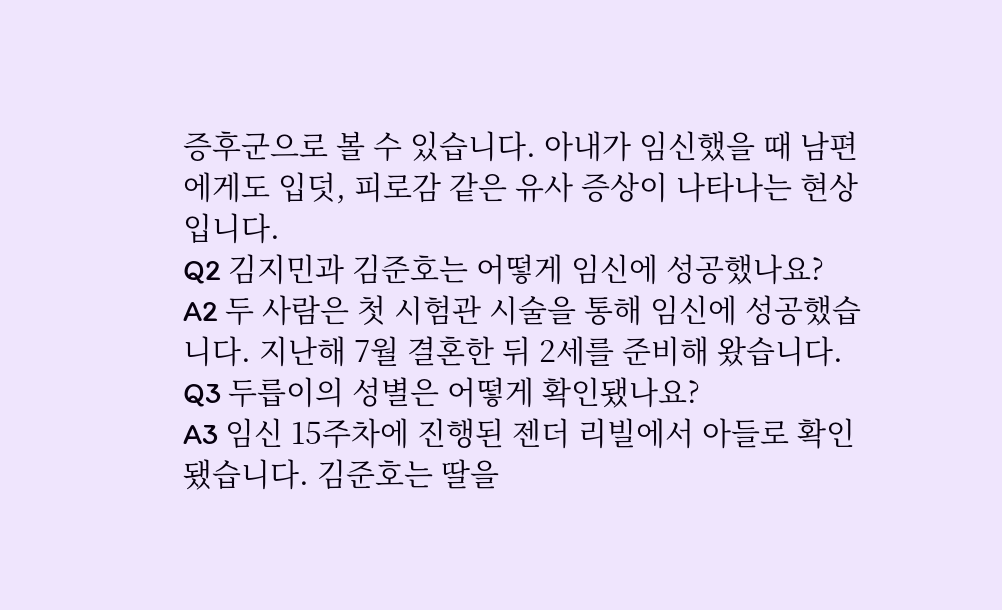증후군으로 볼 수 있습니다. 아내가 임신했을 때 남편에게도 입덧, 피로감 같은 유사 증상이 나타나는 현상입니다.
Q2 김지민과 김준호는 어떻게 임신에 성공했나요?
A2 두 사람은 첫 시험관 시술을 통해 임신에 성공했습니다. 지난해 7월 결혼한 뒤 2세를 준비해 왔습니다.
Q3 두릅이의 성별은 어떻게 확인됐나요?
A3 임신 15주차에 진행된 젠더 리빌에서 아들로 확인됐습니다. 김준호는 딸을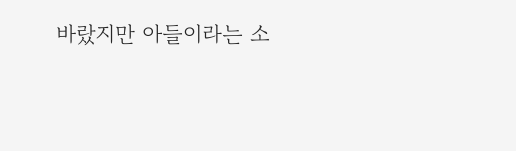바랐지만 아들이라는 소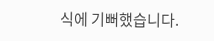식에 기뻐했습니다.